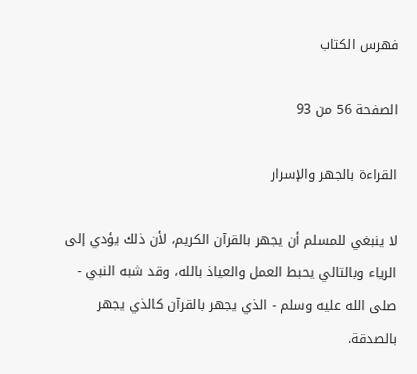فهرس الكتاب

الصفحة 56 من 93

القراءة بالجهر والإسرار

لا ينبغي للمسلم أن يجهر بالقرآن الكريم، لأن ذلك يؤدي إلى الرياء وبالتالي يحبط العمل والعياذ بالله، وقد شبه النبي - صلى الله عليه وسلم - الذي يجهر بالقرآن كالذي يجهر بالصدقة.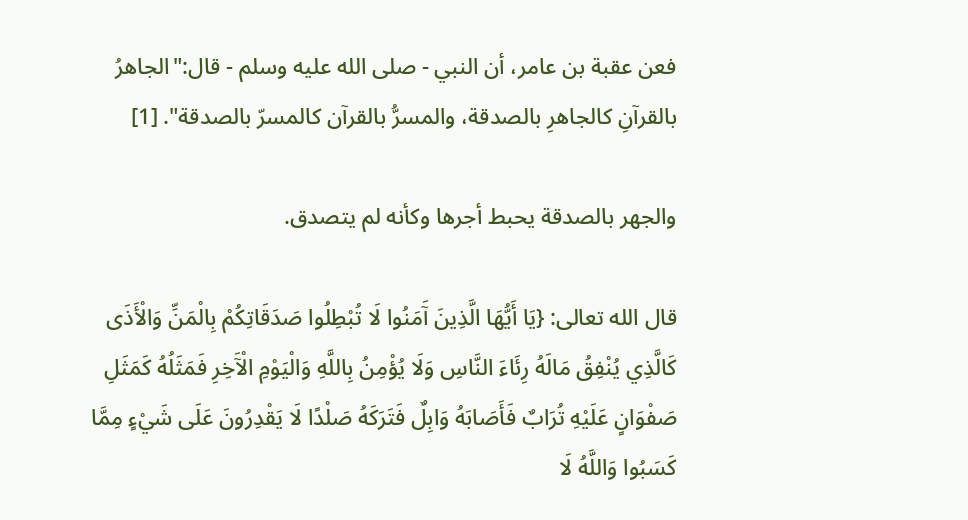فعن عقبة بن عامر، أن النبي - صلى الله عليه وسلم - قال:"الجاهرُ بالقرآنِ كالجاهرِ بالصدقة، والمسرُّ بالقرآن كالمسرّ بالصدقة". [1]

والجهر بالصدقة يحبط أجرها وكأنه لم يتصدق.

قال الله تعالى: {يَا أَيُّهَا الَّذِينَ آَمَنُوا لَا تُبْطِلُوا صَدَقَاتِكُمْ بِالْمَنِّ وَالْأَذَى كَالَّذِي يُنْفِقُ مَالَهُ رِئَاءَ النَّاسِ وَلَا يُؤْمِنُ بِاللَّهِ وَالْيَوْمِ الْآَخِرِ فَمَثَلُهُ كَمَثَلِ صَفْوَانٍ عَلَيْهِ تُرَابٌ فَأَصَابَهُ وَابِلٌ فَتَرَكَهُ صَلْدًا لَا يَقْدِرُونَ عَلَى شَيْءٍ مِمَّا كَسَبُوا وَاللَّهُ لَا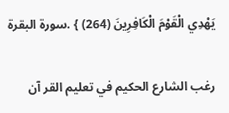يَهْدِي الْقَوْمَ الْكَافِرِينَ (264) } .سورة البقرة

رغب الشارع الحكيم في تعليم القر آن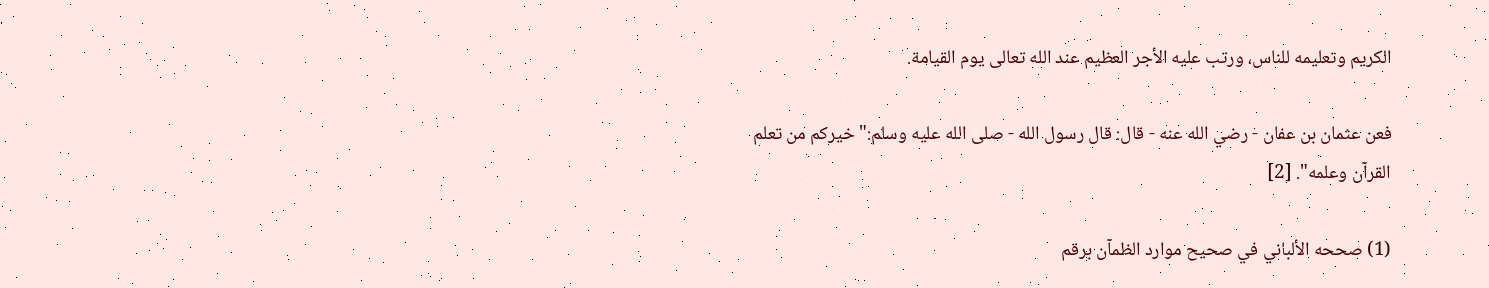الكريم وتعليمه للناس، ورتب عليه الأجر العظيم عند الله تعالى يوم القيامة.

فعن عثمان بن عفان - رضي الله عنه - قال: قال رسول الله - صلى الله عليه وسلم:"خيركم من تعلم القرآن وعلمه". [2]

(1) صححه الألباني في صحيح موارد الظمآن برقم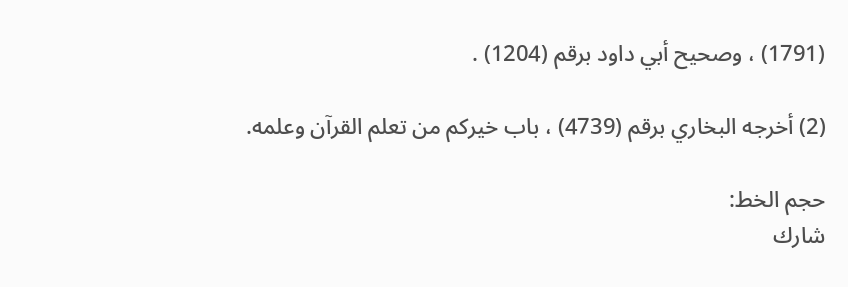(1791) ، وصحيح أبي داود برقم (1204) .

(2) أخرجه البخاري برقم (4739) ، باب خيركم من تعلم القرآن وعلمه.

حجم الخط:
شارك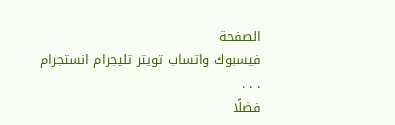الصفحة
فيسبوك واتساب تويتر تليجرام انستجرام
. . .
فضلًا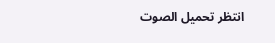انتظر تحميل الصوت